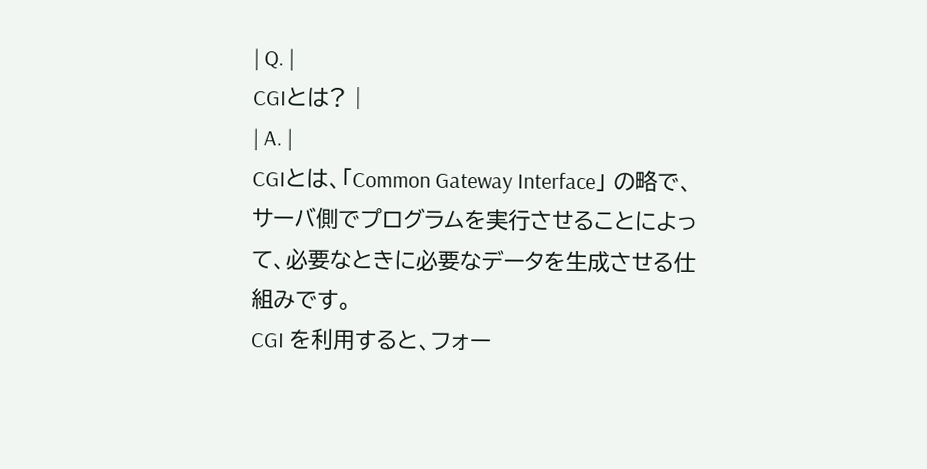| Q. |
CGIとは? |
| A. |
CGIとは、「Common Gateway Interface」 の略で、サーバ側でプログラムを実行させることによって、必要なときに必要なデータを生成させる仕組みです。
CGI を利用すると、フォー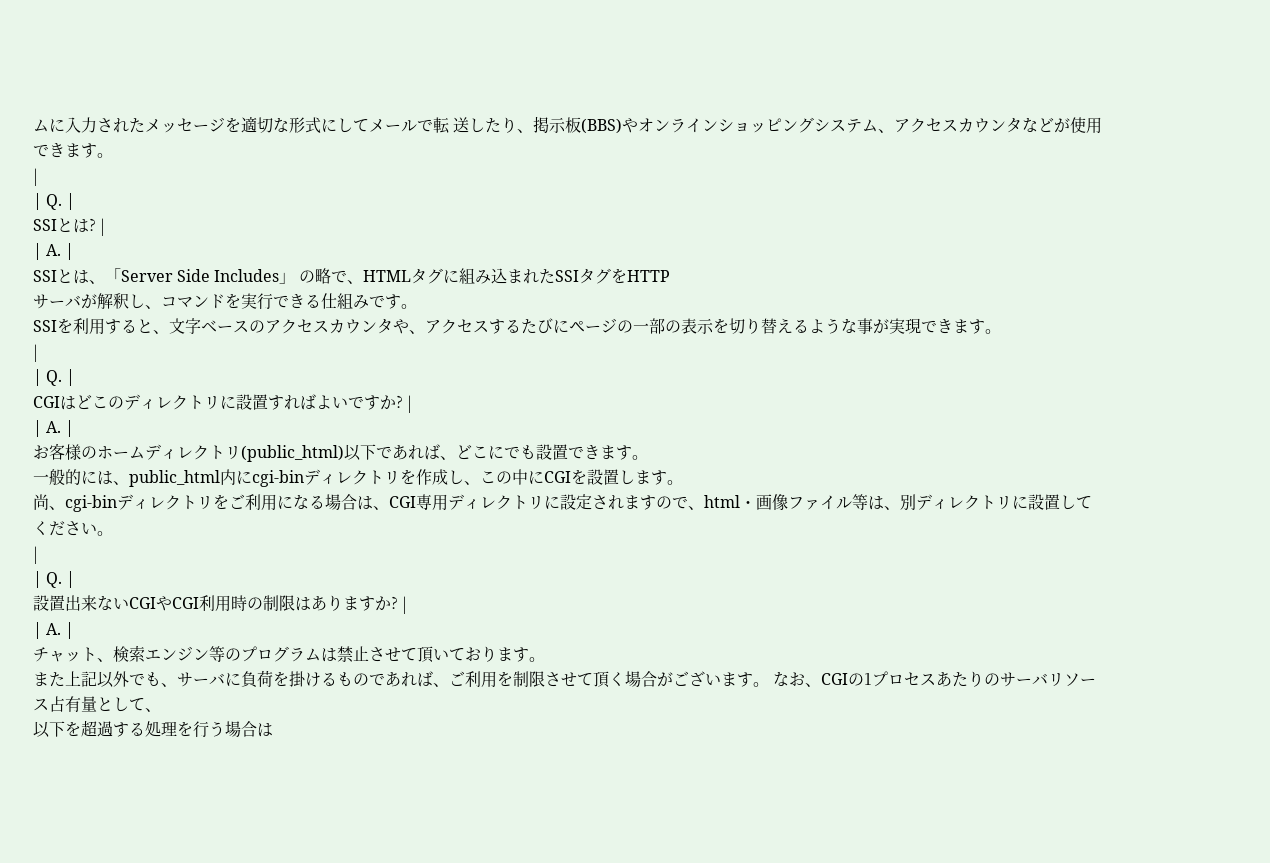ムに入力されたメッセージを適切な形式にしてメールで転 送したり、掲示板(BBS)やオンラインショッピングシステム、アクセスカウンタなどが使用できます。
|
| Q. |
SSIとは? |
| A. |
SSIとは、「Server Side Includes」 の略で、HTMLタグに組み込まれたSSIタグをHTTP
サーバが解釈し、コマンドを実行できる仕組みです。
SSIを利用すると、文字ベースのアクセスカウンタや、アクセスするたびにページの一部の表示を切り替えるような事が実現できます。
|
| Q. |
CGIはどこのディレクトリに設置すればよいですか? |
| A. |
お客様のホームディレクトリ(public_html)以下であれば、どこにでも設置できます。
一般的には、public_html内にcgi-binディレクトリを作成し、この中にCGIを設置します。
尚、cgi-binディレクトリをご利用になる場合は、CGI専用ディレクトリに設定されますので、html・画像ファイル等は、別ディレクトリに設置してください。
|
| Q. |
設置出来ないCGIやCGI利用時の制限はありますか? |
| A. |
チャット、検索エンジン等のプログラムは禁止させて頂いております。
また上記以外でも、サーバに負荷を掛けるものであれば、ご利用を制限させて頂く場合がございます。 なお、CGIの1プロセスあたりのサーバリソース占有量として、
以下を超過する処理を行う場合は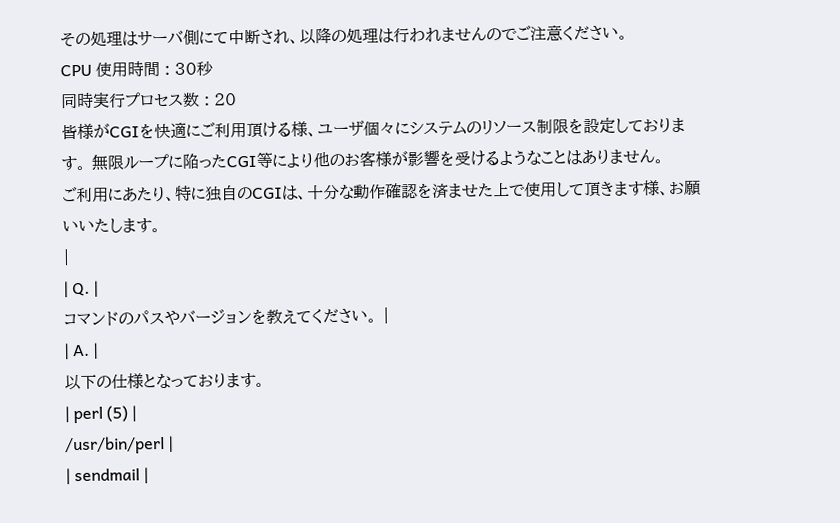その処理はサーバ側にて中断され、以降の処理は行われませんのでご注意ください。
CPU 使用時間 : 30秒
同時実行プロセス数 : 20
皆様がCGIを快適にご利用頂ける様、ユーザ個々にシステムのリソース制限を設定しております。 無限ループに陥ったCGI等により他のお客様が影響を受けるようなことはありません。
ご利用にあたり、特に独自のCGIは、十分な動作確認を済ませた上で使用して頂きます様、お願いいたします。
|
| Q. |
コマンドのパスやバージョンを教えてください。 |
| A. |
以下の仕様となっております。
| perl (5) |
/usr/bin/perl |
| sendmail |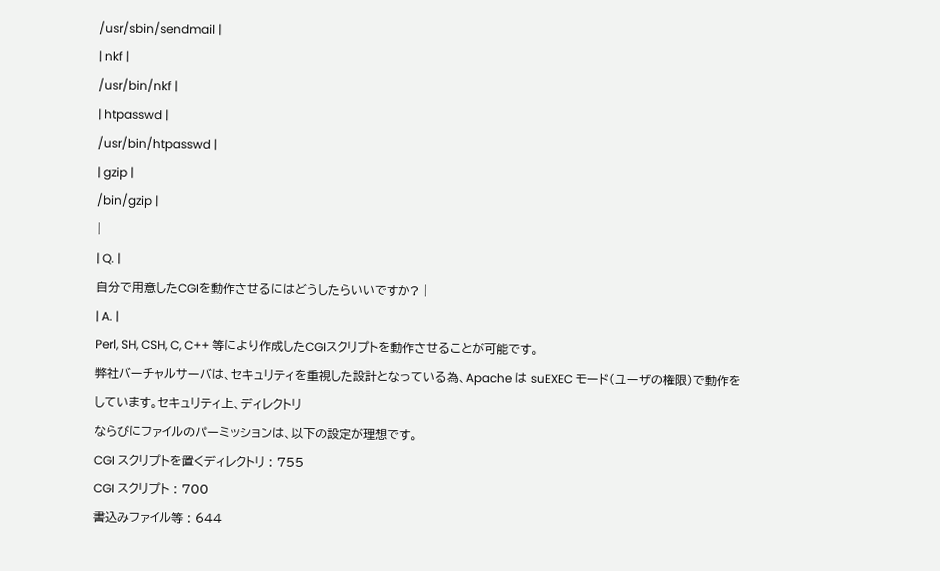/usr/sbin/sendmail |
| nkf |
/usr/bin/nkf |
| htpasswd |
/usr/bin/htpasswd |
| gzip |
/bin/gzip |
|
| Q. |
自分で用意したCGIを動作させるにはどうしたらいいですか? |
| A. |
Perl, SH, CSH, C, C++ 等により作成したCGIスクリプトを動作させることが可能です。
弊社バーチャルサーバは、セキュリティを重視した設計となっている為、Apache は suEXEC モード(ユーザの権限)で動作をしています。セキュリティ上、ディレクトリ
ならびにファイルのパーミッションは、以下の設定が理想です。
CGI スクリプトを置くディレクトリ : 755
CGI スクリプト : 700
書込みファイル等 : 644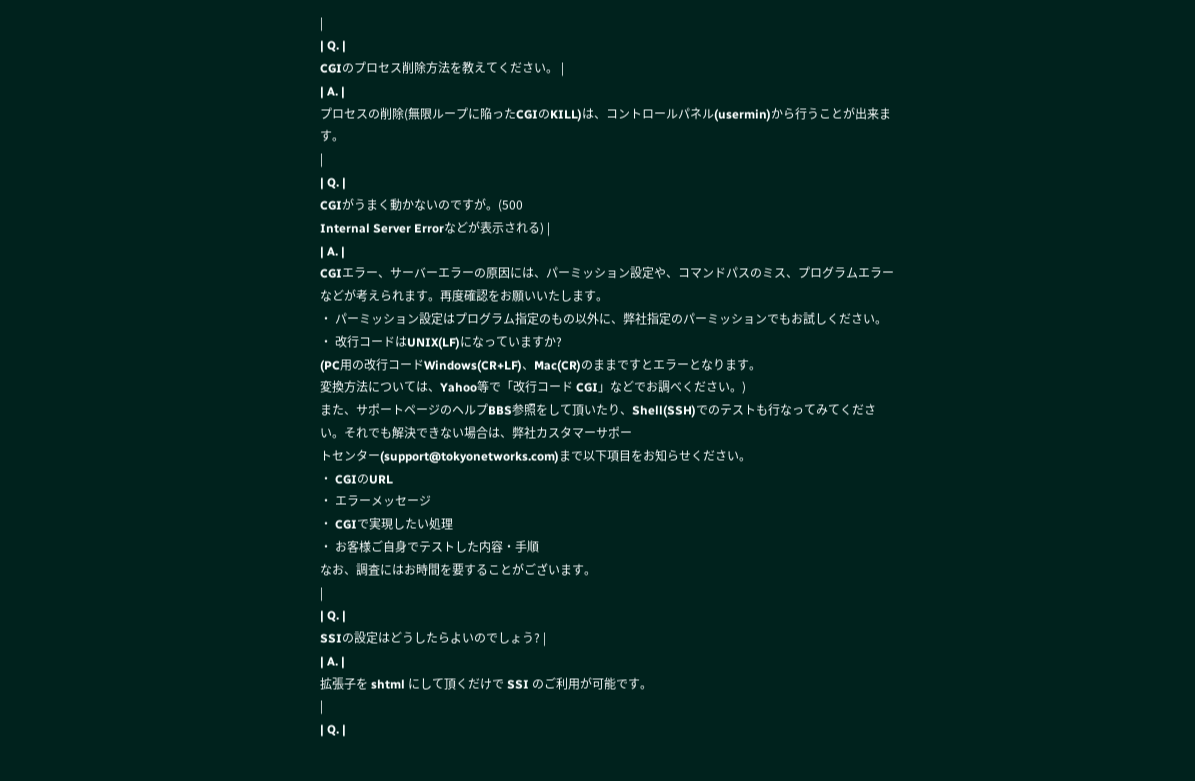|
| Q. |
CGIのプロセス削除方法を教えてください。 |
| A. |
プロセスの削除(無限ループに陥ったCGIのKILL)は、コントロールパネル(usermin)から行うことが出来ます。
|
| Q. |
CGIがうまく動かないのですが。(500
Internal Server Errorなどが表示される) |
| A. |
CGIエラー、サーバーエラーの原因には、パーミッション設定や、コマンドパスのミス、プログラムエラーなどが考えられます。再度確認をお願いいたします。
・ パーミッション設定はプログラム指定のもの以外に、弊社指定のパーミッションでもお試しください。
・ 改行コードはUNIX(LF)になっていますか?
(PC用の改行コードWindows(CR+LF)、Mac(CR)のままですとエラーとなります。
変換方法については、Yahoo等で「改行コード CGI」などでお調べください。)
また、サポートページのヘルプBBS参照をして頂いたり、Shell(SSH)でのテストも行なってみてください。それでも解決できない場合は、弊社カスタマーサポー
トセンター(support@tokyonetworks.com)まで以下項目をお知らせください。
・ CGIのURL
・ エラーメッセージ
・ CGIで実現したい処理
・ お客様ご自身でテストした内容・手順
なお、調査にはお時間を要することがございます。
|
| Q. |
SSIの設定はどうしたらよいのでしょう? |
| A. |
拡張子を shtml にして頂くだけで SSI のご利用が可能です。
|
| Q. |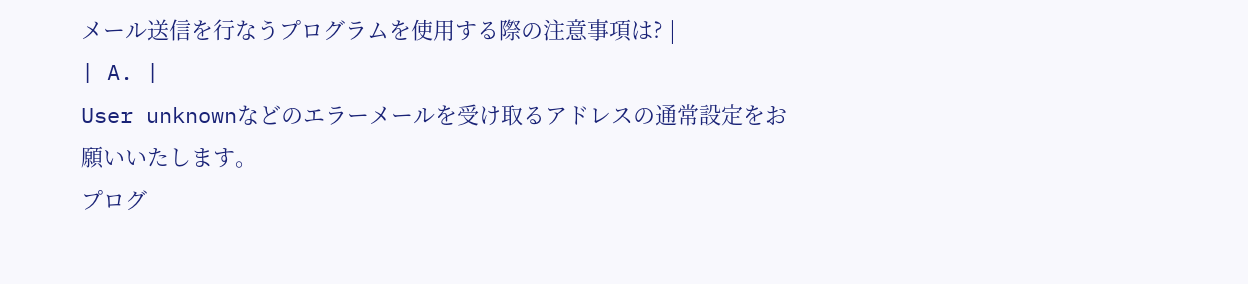メール送信を行なうプログラムを使用する際の注意事項は? |
| A. |
User unknownなどのエラーメールを受け取るアドレスの通常設定をお願いいたします。
プログ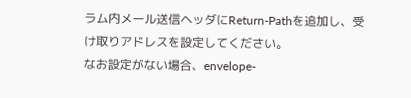ラム内メール送信ヘッダにReturn-Pathを追加し、受け取りアドレスを設定してください。
なお設定がない場合、envelope-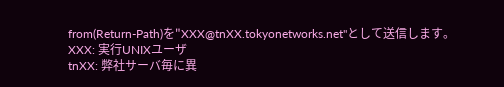from(Return-Path)を"XXX@tnXX.tokyonetworks.net"として送信します。
XXX: 実行UNIXユーザ
tnXX: 弊社サーバ毎に異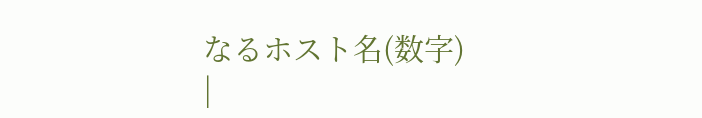なるホスト名(数字)
|